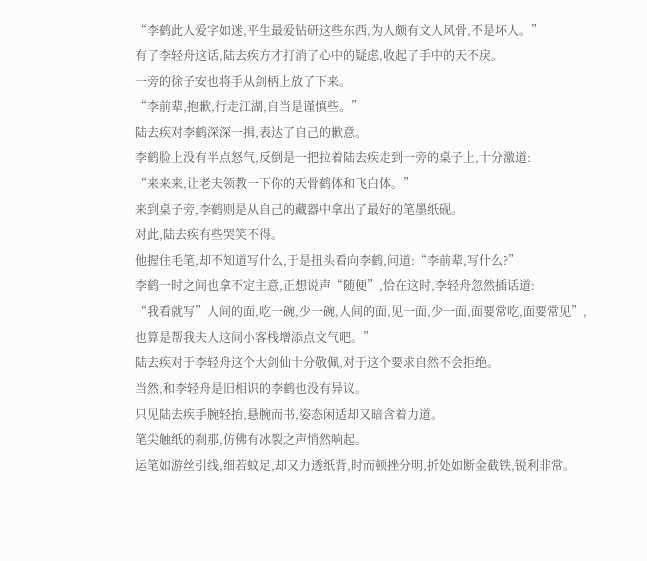“李鹤此人爱字如迷,平生最爱钻研这些东西,为人颇有文人风骨,不是坏人。”
有了李轻舟这话,陆去疾方才打消了心中的疑虑,收起了手中的天不戾。
一旁的徐子安也将手从剑柄上放了下来。
“李前辈,抱歉,行走江湖,自当是谨慎些。”
陆去疾对李鹤深深一揖,表达了自己的歉意。
李鹤脸上没有半点怒气,反倒是一把拉着陆去疾走到一旁的桌子上,十分激道:
“来来来,让老夫领教一下你的天骨鹤体和飞白体。”
来到桌子旁,李鹤则是从自己的藏器中拿出了最好的笔墨纸砚。
对此,陆去疾有些哭笑不得。
他握住毛笔,却不知道写什么,于是扭头看向李鹤,问道:“李前辈,写什么?”
李鹤一时之间也拿不定主意,正想说声“随便”,恰在这时,李轻舟忽然插话道:
“我看就写”人间的面,吃一碗,少一碗,人间的面,见一面,少一面,面要常吃,面要常见”,
也算是帮我夫人这间小客栈增添点文气吧。”
陆去疾对于李轻舟这个大剑仙十分敬佩,对于这个要求自然不会拒绝。
当然,和李轻舟是旧相识的李鹤也没有异议。
只见陆去疾手腕轻抬,悬腕而书,姿态闲适却又暗含着力道。
笔尖触纸的刹那,仿佛有冰裂之声悄然响起。
运笔如游丝引线,细若蚊足,却又力透纸背,时而顿挫分明,折处如断金截铁,锐利非常。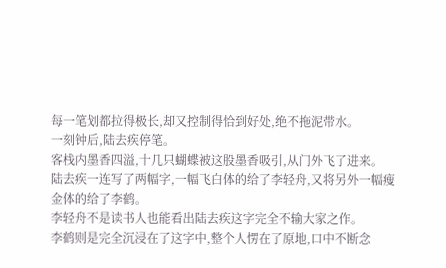每一笔划都拉得极长,却又控制得恰到好处,绝不拖泥带水。
一刻钟后,陆去疾停笔。
客栈内墨香四溢,十几只蝴蝶被这股墨香吸引,从门外飞了进来。
陆去疾一连写了两幅字,一幅飞白体的给了李轻舟,又将另外一幅瘦金体的给了李鹤。
李轻舟不是读书人也能看出陆去疾这字完全不输大家之作。
李鹤则是完全沉浸在了这字中,整个人愣在了原地,口中不断念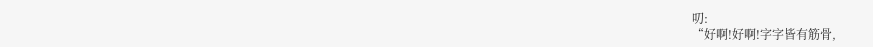叨:
“好啊!好啊!字字皆有筋骨,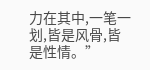力在其中,一笔一划,皆是风骨,皆是性情。”